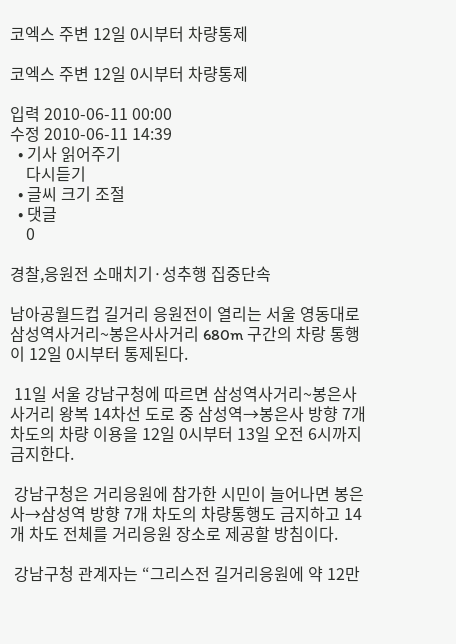코엑스 주변 12일 0시부터 차량통제

코엑스 주변 12일 0시부터 차량통제

입력 2010-06-11 00:00
수정 2010-06-11 14:39
  • 기사 읽어주기
    다시듣기
  • 글씨 크기 조절
  • 댓글
    0

경찰,응원전 소매치기·성추행 집중단속

남아공월드컵 길거리 응원전이 열리는 서울 영동대로 삼성역사거리~봉은사사거리 680m 구간의 차랑 통행이 12일 0시부터 통제된다.

 11일 서울 강남구청에 따르면 삼성역사거리~봉은사사거리 왕복 14차선 도로 중 삼성역→봉은사 방향 7개 차도의 차량 이용을 12일 0시부터 13일 오전 6시까지 금지한다.

 강남구청은 거리응원에 참가한 시민이 늘어나면 봉은사→삼성역 방향 7개 차도의 차량통행도 금지하고 14개 차도 전체를 거리응원 장소로 제공할 방침이다.

 강남구청 관계자는 “그리스전 길거리응원에 약 12만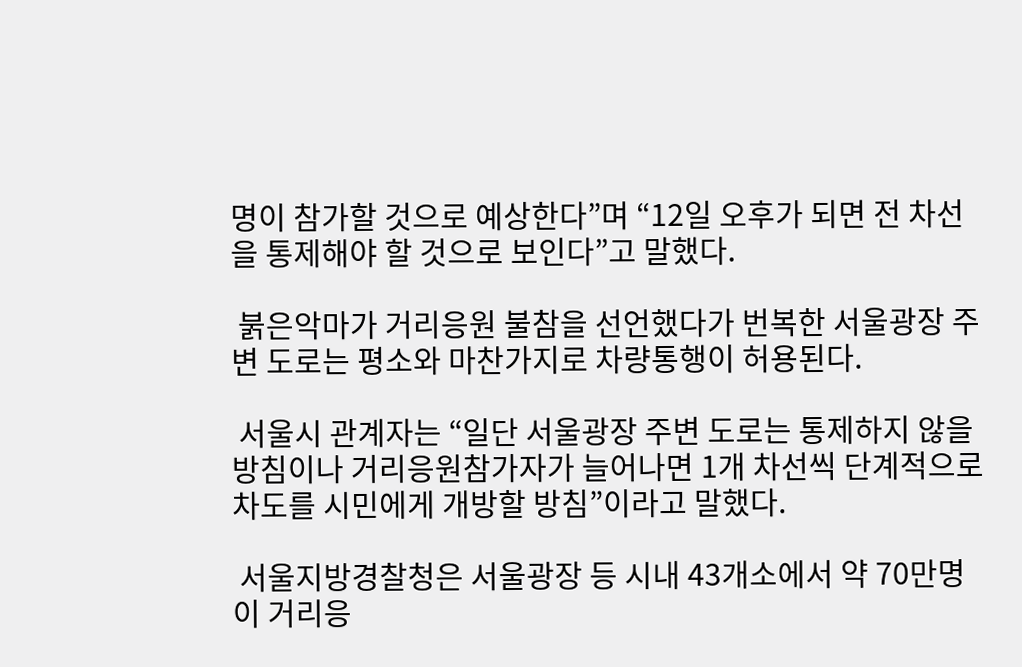명이 참가할 것으로 예상한다”며 “12일 오후가 되면 전 차선을 통제해야 할 것으로 보인다”고 말했다.

 붉은악마가 거리응원 불참을 선언했다가 번복한 서울광장 주변 도로는 평소와 마찬가지로 차량통행이 허용된다.

 서울시 관계자는 “일단 서울광장 주변 도로는 통제하지 않을 방침이나 거리응원참가자가 늘어나면 1개 차선씩 단계적으로 차도를 시민에게 개방할 방침”이라고 말했다.

 서울지방경찰청은 서울광장 등 시내 43개소에서 약 70만명이 거리응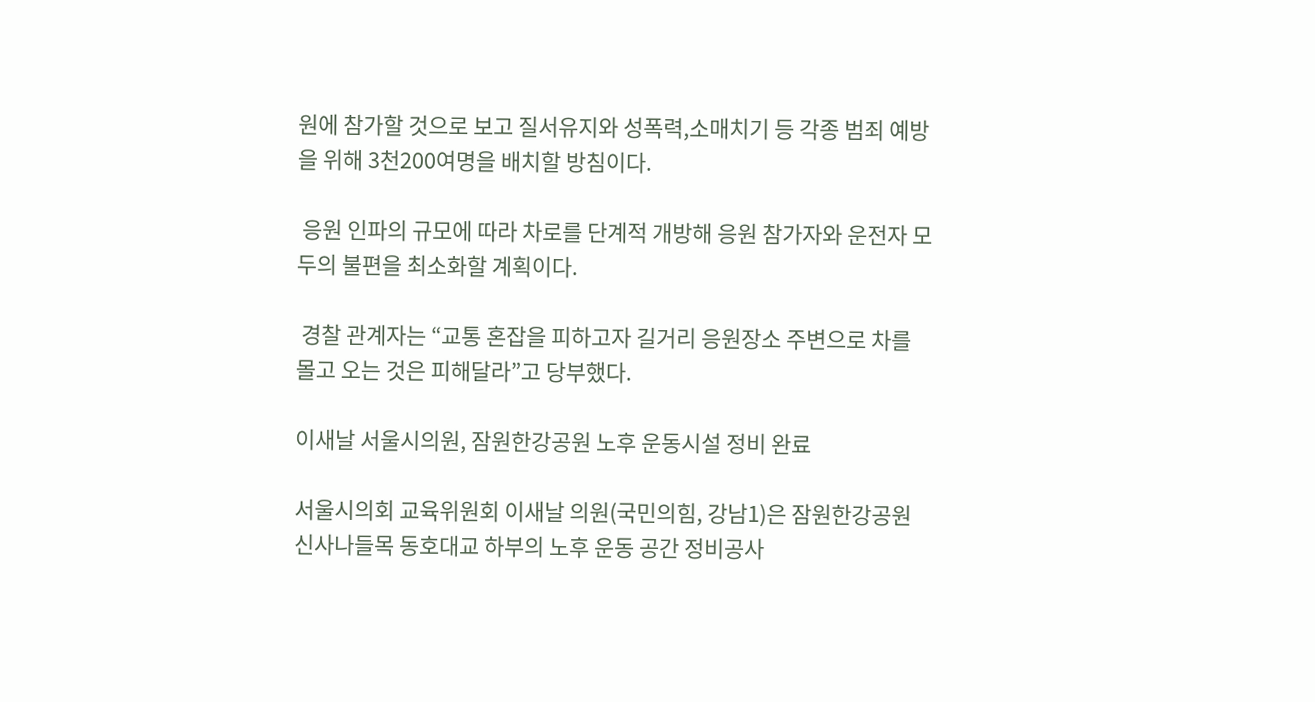원에 참가할 것으로 보고 질서유지와 성폭력,소매치기 등 각종 범죄 예방을 위해 3천200여명을 배치할 방침이다.

 응원 인파의 규모에 따라 차로를 단계적 개방해 응원 참가자와 운전자 모두의 불편을 최소화할 계획이다.

 경찰 관계자는 “교통 혼잡을 피하고자 길거리 응원장소 주변으로 차를 몰고 오는 것은 피해달라”고 당부했다.

이새날 서울시의원, 잠원한강공원 노후 운동시설 정비 완료

서울시의회 교육위원회 이새날 의원(국민의힘, 강남1)은 잠원한강공원 신사나들목 동호대교 하부의 노후 운동 공간 정비공사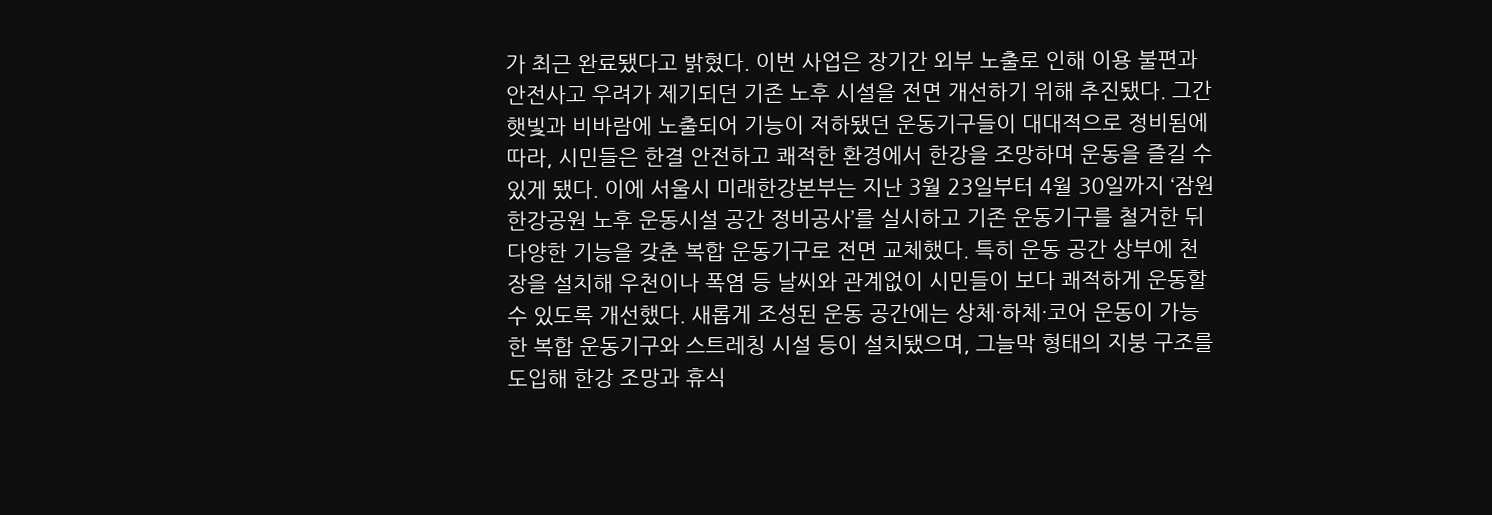가 최근 완료됐다고 밝혔다. 이번 사업은 장기간 외부 노출로 인해 이용 불편과 안전사고 우려가 제기되던 기존 노후 시설을 전면 개선하기 위해 추진됐다. 그간 햇빛과 비바람에 노출되어 기능이 저하됐던 운동기구들이 대대적으로 정비됨에 따라, 시민들은 한결 안전하고 쾌적한 환경에서 한강을 조망하며 운동을 즐길 수 있게 됐다. 이에 서울시 미래한강본부는 지난 3월 23일부터 4월 30일까지 ‘잠원한강공원 노후 운동시설 공간 정비공사’를 실시하고 기존 운동기구를 철거한 뒤 다양한 기능을 갖춘 복합 운동기구로 전면 교체했다. 특히 운동 공간 상부에 천장을 설치해 우천이나 폭염 등 날씨와 관계없이 시민들이 보다 쾌적하게 운동할 수 있도록 개선했다. 새롭게 조성된 운동 공간에는 상체·하체·코어 운동이 가능한 복합 운동기구와 스트레칭 시설 등이 설치됐으며, 그늘막 형태의 지붕 구조를 도입해 한강 조망과 휴식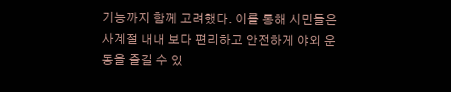기능까지 함께 고려했다. 이를 통해 시민들은 사계절 내내 보다 편리하고 안전하게 야외 운동을 즐길 수 있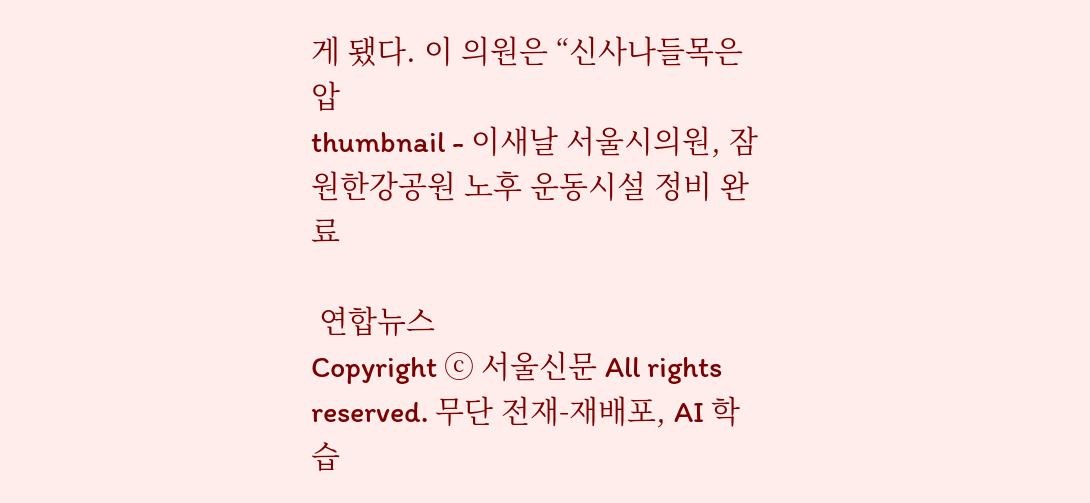게 됐다. 이 의원은 “신사나들목은 압
thumbnail - 이새날 서울시의원, 잠원한강공원 노후 운동시설 정비 완료

 연합뉴스
Copyright ⓒ 서울신문 All rights reserved. 무단 전재-재배포, AI 학습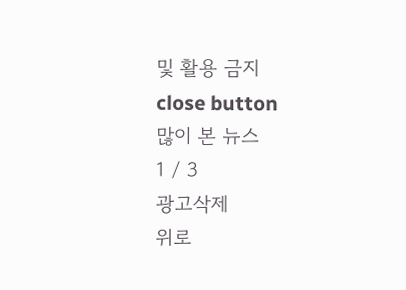및 활용 금지
close button
많이 본 뉴스
1 / 3
광고삭제
위로